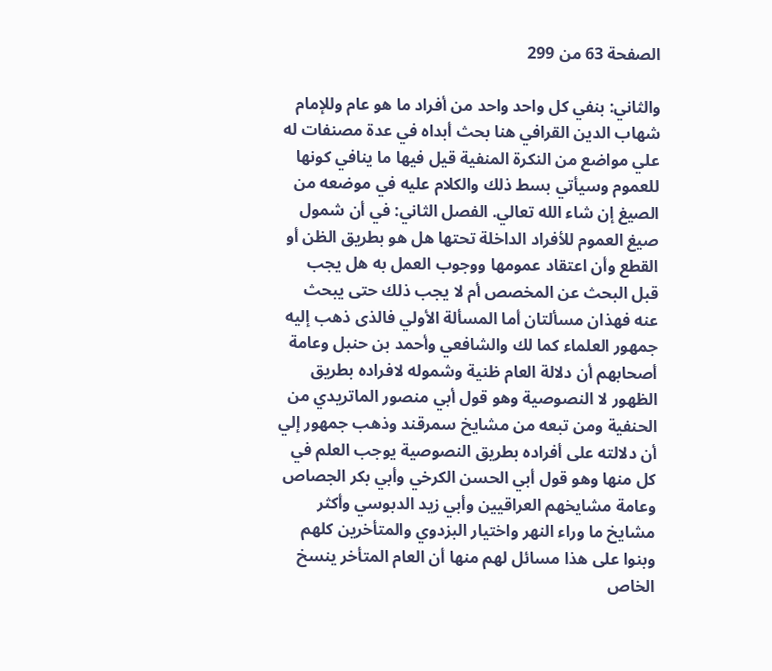الصفحة 63 من 299

والثاني: بنفي كل واحد واحد من أفراد ما هو عام وللإمام شهاب الدين القرافي هنا بحث أبداه في عدة مصنفات له علي مواضع من النكرة المنفية قيل فيها ما ينافي كونها للعموم وسيأتي بسط ذلك والكلام عليه في موضعه من الصيغ إن شاء الله تعالي. الفصل الثاني: في أن شمول صيغ العموم للأفراد الداخلة تحتها هل هو بطريق الظن أو القطع وأن اعتقاد عمومها ووجوب العمل به هل يجب قبل البحث عن المخصص أم لا يجب ذلك حتى يبحث عنه فهذان مسألتان أما المسألة الأولي فالذى ذهب إليه جمهور العلماء كما لك والشافعي وأحمد بن حنبل وعامة أصحابهم أن دلالة العام ظنية وشموله لافراده بطريق الظهور لا النصوصية وهو قول أبي منصور الماتريدي من الحنفية ومن تبعه من مشايخ سمرقند وذهب جمهور إلي أن دلالته على أفراده بطريق النصوصية يوجب العلم في كل منها وهو قول أبي الحسن الكرخي وأبي بكر الجصاص وعامة مشايخهم العراقيين وأبي زيد الدبوسي وأكثر مشايخ ما وراء النهر واختيار البزدوي والمتأخرين كلهم وبنوا على هذا مسائل لهم منها أن العام المتأخر ينسخ الخاص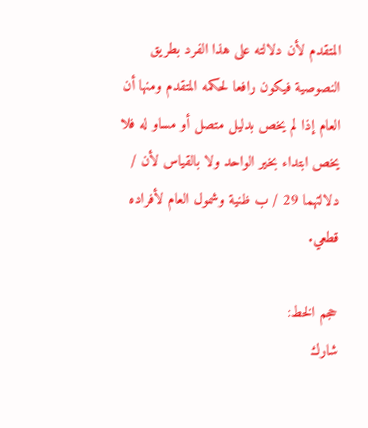المتقدم لأن دلالته على هذا الفرد بطريق النصوصية فيكون رافعا لحكمه المتقدم ومنها أن العام إذا لم يخص بدليل متصل أو مساو له فلا يخص ابتداء بخير الواحد ولا بالقياس لأن / دلالتهما 29 / ب ظنية وشمول العام لأفراده قطعي.

حجم الخط:
شارك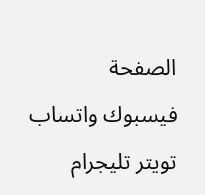الصفحة
فيسبوك واتساب تويتر تليجرام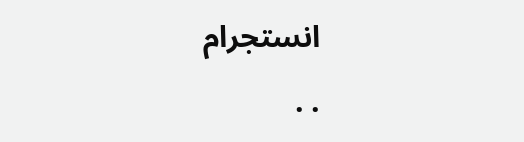انستجرام
. .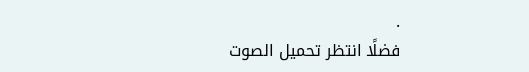.
فضلًا انتظر تحميل الصوت